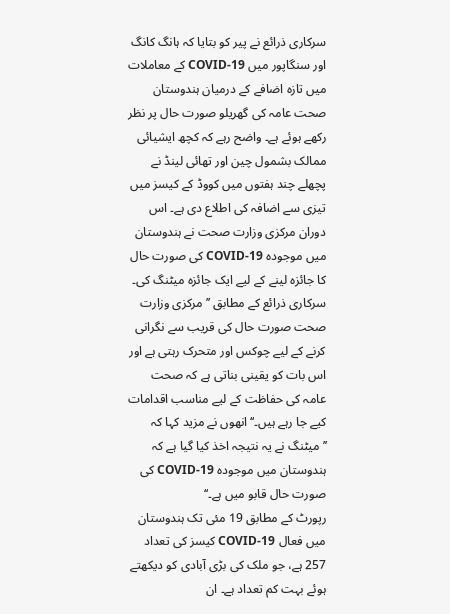سرکاری ذرائع نے پیر کو بتایا کہ ہانگ کانگ اور سنگاپور میں COVID-19 کے معاملات میں تازہ اضافے کے درمیان ہندوستان صحت عامہ کی گھریلو صورت حال پر نظر رکھے ہوئے ہے۔ واضح رہے کہ کچھ ایشیائی ممالک بشمول چین اور تھائی لینڈ نے پچھلے چند ہفتوں میں کووڈ کے کیسز میں تیزی سے اضافہ کی اطلاع دی ہے۔ اس دوران مرکزی وزارت صحت نے ہندوستان میں موجودہ COVID-19 کی صورت حال کا جائزہ لینے کے لیے ایک جائزہ میٹنگ کی۔
سرکاری ذرائع کے مطابق ’’مرکزی وزارت صحت صورت حال کی قریب سے نگرانی کرنے کے لیے چوکس اور متحرک رہتی ہے اور اس بات کو یقینی بناتی ہے کہ صحت عامہ کی حفاظت کے لیے مناسب اقدامات کیے جا رہے ہیں۔‘‘ انھوں نے مزید کہا کہ ’’میٹنگ نے یہ نتیجہ اخذ کیا گیا ہے کہ ہندوستان میں موجودہ COVID-19 کی صورت حال قابو میں ہے۔‘‘
رپورٹ کے مطابق 19 مئی تک ہندوستان میں فعال COVID-19 کیسز کی تعداد 257 ہے، جو ملک کی بڑی آبادی کو دیکھتے ہوئے بہت کم تعداد ہے۔ ان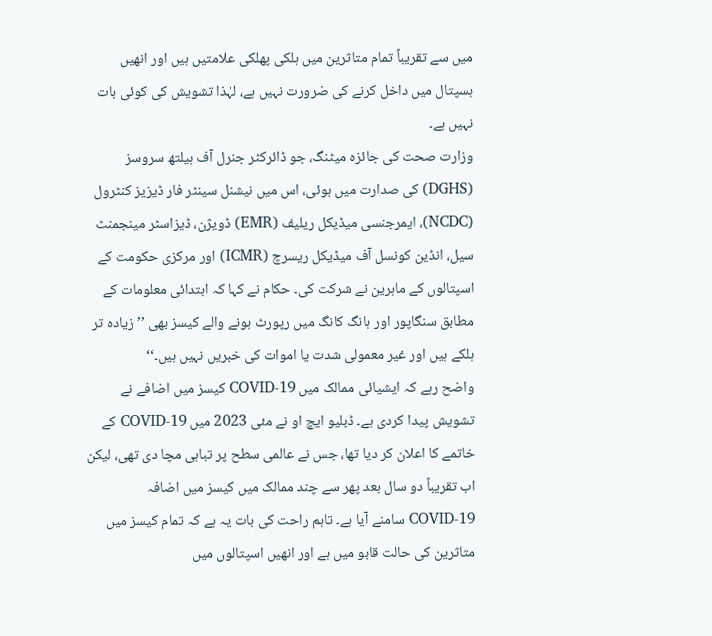میں سے تقریباً تمام متاثرین میں ہلکی پھلکی علامتیں ہیں اور انھیں ہسپتال میں داخل کرنے کی ضرورت نہیں ہے، لہٰذا تشویش کی کوئی بات نہیں ہے۔
وزارت صحت کی جائزہ میٹنگ، جو ڈائرکٹر جنرل آف ہیلتھ سروسز (DGHS) کی صدارت میں ہوئی، اس میں نیشنل سینٹر فار ڈیزیز کنٹرول (NCDC)، ایمرجنسی میڈیکل ریلیف (EMR) ڈویژن، ڈیزاسٹر مینجمنٹ سیل، انڈین کونسل آف میڈیکل ریسرچ (ICMR) اور مرکزی حکومت کے اسپتالوں کے ماہرین نے شرکت کی۔ حکام نے کہا کہ ابتدائی معلومات کے مطابق سنگاپور اور ہانگ کانگ میں رپورٹ ہونے والے کیسز بھی ’’زیادہ تر ہلکے ہیں اور غیر معمولی شدت یا اموات کی خبریں نہیں ہیں۔‘‘
واضح رہے کہ ایشیائی ممالک میں COVID-19 کیسز میں اضافے نے تشویش پیدا کردی ہے۔ ڈبلیو ایچ او نے مئی 2023 میں COVID-19 کے خاتمے کا اعلان کر دیا تھا، جس نے عالمی سطح پر تباہی مچا دی تھی، لیکن اب تقریباً دو سال بعد پھر سے چند ممالک میں کیسز میں اضافہ COVID-19 سامنے آیا ہے۔ تاہم راحت کی بات یہ ہے کہ تمام کیسز میں متاثرین کی حالت قابو میں ہے اور انھیں اسپتالوں میں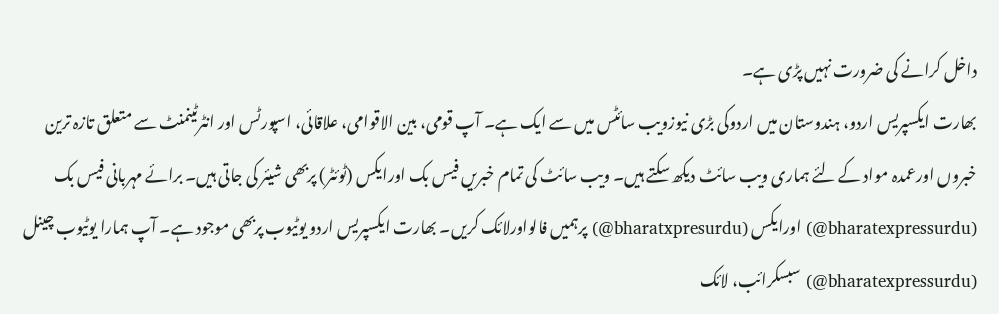داخل کرانے کی ضرورت نہیں پڑی ہے۔
بھارت ایکسپریس اردو، ہندوستان میں اردوکی بڑی نیوزویب سائٹس میں سے ایک ہے۔ آپ قومی، بین الاقوامی، علاقائی، اسپورٹس اور انٹرٹینمنٹ سے متعلق تازہ ترین خبروں اورعمدہ مواد کے لئے ہماری ویب سائٹ دیکھ سکتے ہیں۔ ویب سائٹ کی تمام خبریں فیس بک اورایکس (ٹوئٹر) پربھی شیئر کی جاتی ہیں۔ برائے مہربانی فیس بک (bharatexpressurdu@) اورایکس (bharatxpresurdu@) پرہمیں فالواورلائک کریں۔ بھارت ایکسپریس اردو یوٹیوب پربھی موجود ہے۔ آپ ہمارا یوٹیوب چینل (bharatexpressurdu@) سبسکرائب، لائک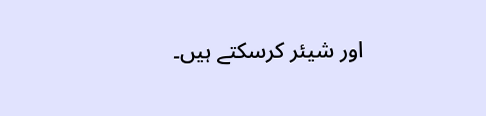اور شیئر کرسکتے ہیں۔